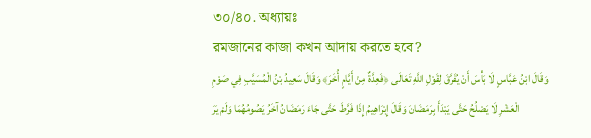৩০/৪০. অধ্যায়ঃ
রমজানের কাজা কখন আদায় করতে হবে?
وَقَالَ ابْنُ عَبَّاسٍ لَا بَأْسَ أَنْ يُفَرَّقَ لِقَوْلِ اللَّهِ تَعَالَى ﴿فَعِدَّةٌ مِنْ أَيَّامٍ أُخَرَ﴾ وَقَالَ سَعِيدُ بْنُ الْمُسَيَّبِ فِي صَوْمِ الْعَشْرِ لَا يَصْلُحُ حَتَّى يَبْدَأَ بِرَمَضَانَ وَقَالَ إِبْرَاهِيمُ إِذَا فَرَّطَ حَتَّى جَاءَ رَمَضَانُ آخَرُ يَصُومُهُمَا وَلَمْ يَرَ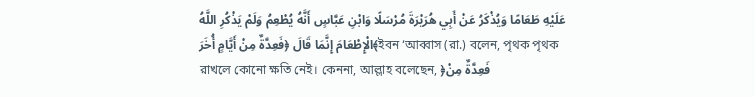عَلَيْهِ طَعَامًا وَيُذْكَرُ عَنْ أَبِي هُرَيْرَةَ مُرْسَلًا وَابْنِ عَبَّاسٍ أَنَّهُ يُطْعِمُ وَلَمْ يَذْكُرِ اللَّهُ الْإِطْعَامَ إِنَّمَا قَالَ ﴿فَعِدَّةٌ مِنْ أَيَّامٍ أُخَرَ﴾ইবন ‘আব্বাস (রা.) বলেন, পৃথক পৃথক রাখলে কোনো ক্ষতি নেই। কেননা, আল্লাহ বলেছেন, ﴿فَعِدَّةٌ مِنْ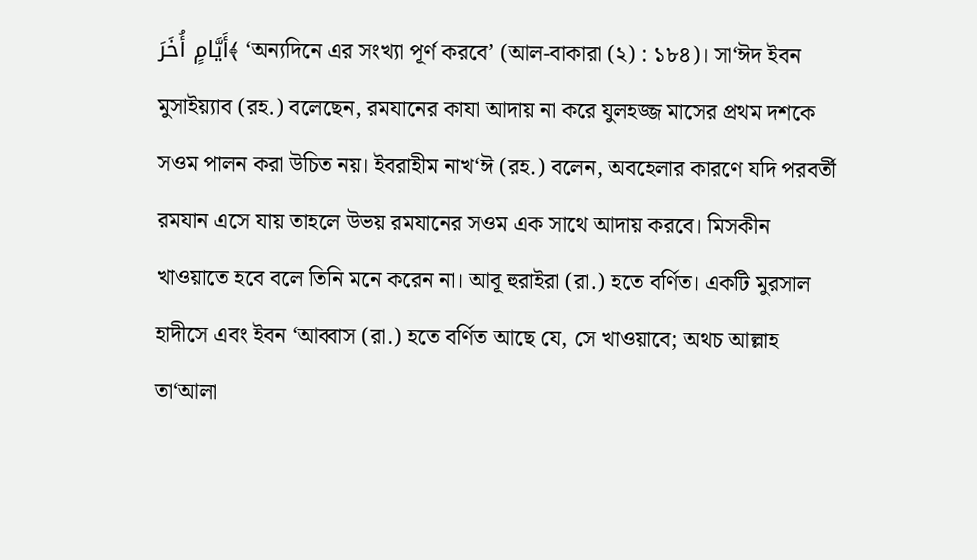أَيَّامٍ أُخَرَ﴾ ‘অন্যদিনে এর সংখ্যা পূর্ণ করবে’ (আল-বাকারা (২) : ১৮৪)। সা‘ঈদ ইবন মুসাইয়্যাব (রহ.) বলেছেন, রমযানের কাযা আদায় না করে যুলহজ্জ মাসের প্রথম দশকে সওম পালন করা উচিত নয়। ইবরাহীম নাখ‘ঈ (রহ.) বলেন, অবহেলার কারণে যদি পরবর্তী রমযান এসে যায় তাহলে উভয় রমযানের সওম এক সাথে আদায় করবে। মিসকীন খাওয়াতে হবে বলে তিনি মনে করেন না। আবূ হুরাইরা (রা.) হতে বর্ণিত। একটি মুরসাল হাদীসে এবং ইবন ‘আব্বাস (রা.) হতে বর্ণিত আছে যে, সে খাওয়াবে; অথচ আল্লাহ তা‘আলা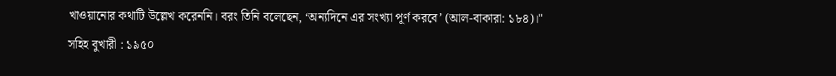খাওয়ানোর কথাটি উল্লেখ করেননি। বরং তিনি বলেছেন, ‘অন্যদিনে এর সংখ্যা পূর্ণ করবে’ (আল-বাকারা: ১৮৪)।"
সহিহ বুখারী : ১৯৫০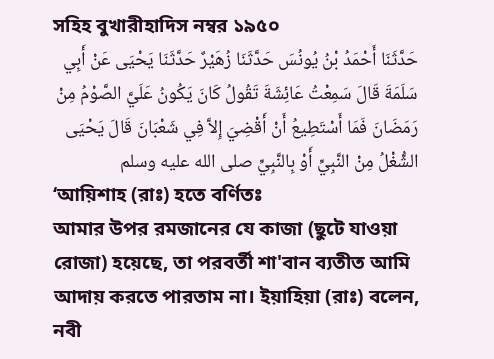সহিহ বুখারীহাদিস নম্বর ১৯৫০
حَدَّثَنَا أَحْمَدُ بْنُ يُونُسَ حَدَّثَنَا زُهَيْرٌ حَدَّثَنَا يَحْيَى عَنْ أَبِي سَلَمَةَ قَالَ سَمِعْتُ عَائِشَةَ تَقُولُ كَانَ يَكُونُ عَلَيَّ الصَّوْمُ مِنْ رَمَضَانَ فَمَا أَسْتَطِيعُ أَنْ أَقْضِيَ إِلاَّ فِي شَعْبَانَ قَالَ يَحْيَى الشُّغْلُ مِنْ النَّبِيِّ أَوْ بِالنَّبِيِّ صلى الله عليه وسلم
‘আয়িশাহ (রাঃ) হতে বর্ণিতঃ
আমার উপর রমজানের যে কাজা (ছুটে যাওয়া রোজা) হয়েছে, তা পরবর্তী শা'বান ব্যতীত আমি আদায় করতে পারতাম না। ইয়াহিয়া (রাঃ) বলেন, নবী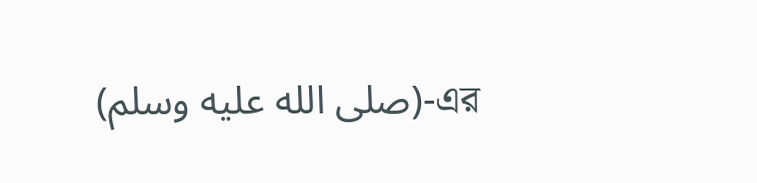(صلى الله عليه وسلم)-এর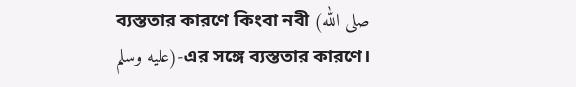ব্যস্ততার কারণে কিংবা নবী (صلى الله عليه وسلم)-এর সঙ্গে ব্যস্ততার কারণে।